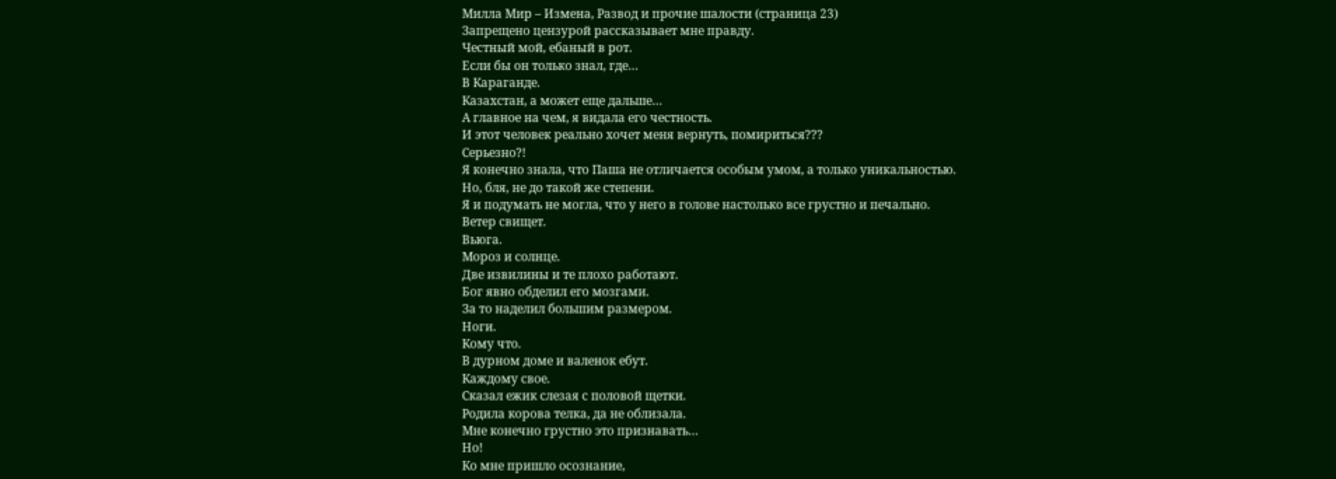Милла Мир – Измена, Развод и прочие шалости (страница 23)
Запрещено цензурой рассказывает мне правду.
Честный мой, ебаный в рот.
Если бы он только знал, где…
В Караганде.
Казахстан, а может еще дальше…
А главное на чем, я видала его честность.
И этот человек реально хочет меня вернуть, помириться???
Серьезно?!
Я конечно знала, что Паша не отличается особым умом, а только уникальностью.
Но, бля, не до такой же степени.
Я и подумать не могла, что у него в голове настолько все грустно и печально.
Ветер свищет.
Вьюга.
Мороз и солнце.
Две извилины и те плохо работают.
Бог явно обделил его мозгами.
За то наделил большим размером.
Ноги.
Кому что.
В дурном доме и валенок ебут.
Каждому свое.
Сказал ежик слезая с половой щетки.
Родила корова телка, да не облизала.
Мне конечно грустно это признавать…
Но!
Ко мне пришло осознание,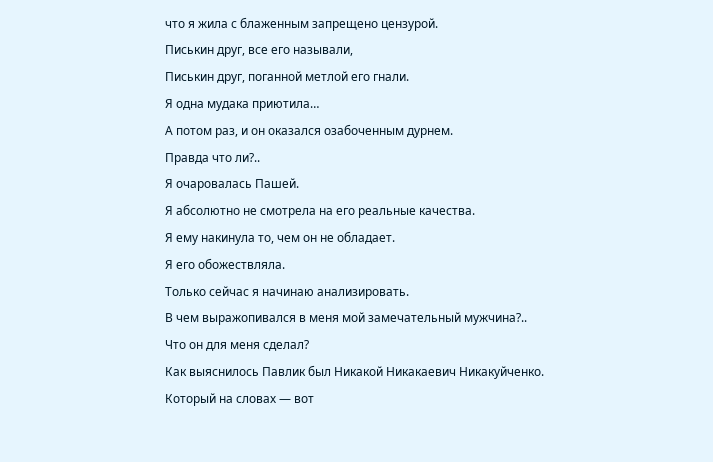что я жила с блаженным запрещено цензурой.
Писькин друг, все его называли,
Писькин друг, поганной метлой его гнали.
Я одна мудака приютила…
А потом раз, и он оказался озабоченным дурнем.
Правда что ли?..
Я очаровалась Пашей.
Я абсолютно не смотрела на его реальные качества.
Я ему накинула то, чем он не обладает.
Я его обожествляла.
Только сейчас я начинаю анализировать.
В чем выражопивался в меня мой замечательный мужчина?..
Что он для меня сделал?
Как выяснилось Павлик был Никакой Никакаевич Никакуйченко.
Который на словах — вот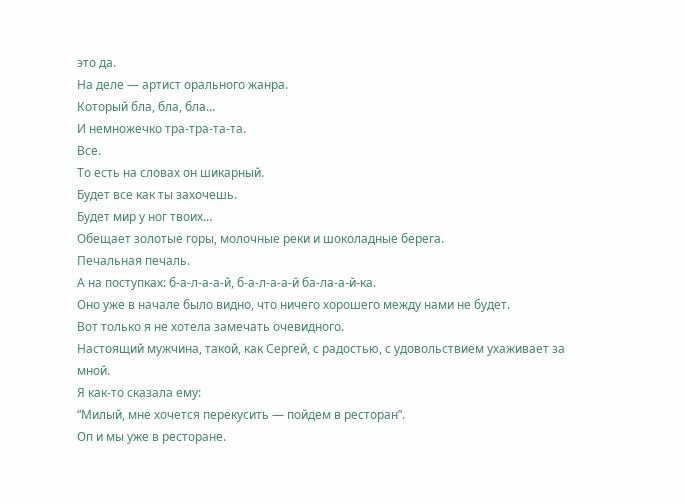это да.
На деле — артист орального жанра.
Который бла, бла, бла…
И немножечко тра-тра-та-та.
Все.
То есть на словах он шикарный.
Будет все как ты захочешь.
Будет мир у ног твоих…
Обещает золотые горы, молочные реки и шоколадные берега.
Печальная печаль.
А на поступках: б-а-л-а-а-й, б-а-л-а-а-й ба-ла-а-й-ка.
Оно уже в начале было видно, что ничего хорошего между нами не будет.
Вот только я не хотела замечать очевидного.
Настоящий мужчина, такой, как Сергей, с радостью, с удовольствием ухаживает за мной.
Я как-то сказала ему:
“Милый, мне хочется перекусить — пойдем в ресторан”.
Оп и мы уже в ресторане.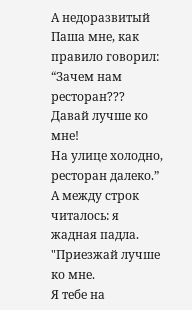А недоразвитый Паша мне, как правило говорил:
“Зачем нам ресторан???
Давай лучше ко мне!
На улице холодно, ресторан далеко.”
А между строк читалось: я жадная падла.
"Приезжай лучше ко мне.
Я тебе на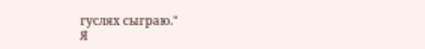гуслях сыграю."
Я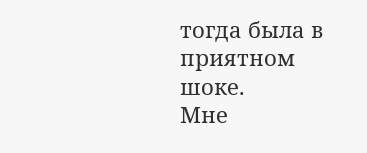тогда была в приятном шоке.
Мне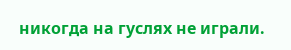никогда на гуслях не играли.